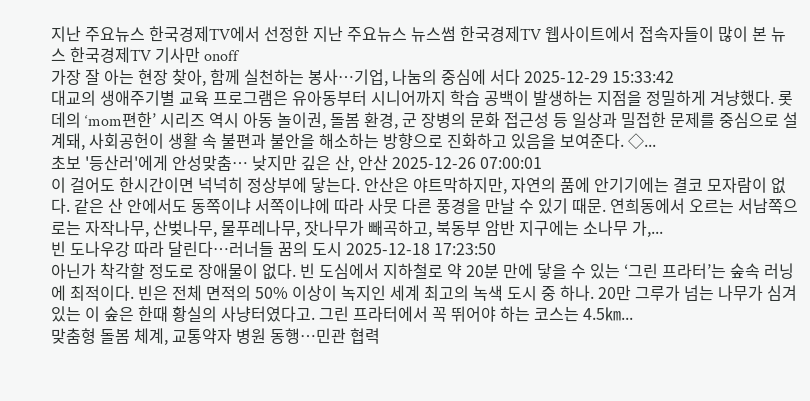지난 주요뉴스 한국경제TV에서 선정한 지난 주요뉴스 뉴스썸 한국경제TV 웹사이트에서 접속자들이 많이 본 뉴스 한국경제TV 기사만 onoff
가장 잘 아는 현장 찾아, 함께 실천하는 봉사…기업, 나눔의 중심에 서다 2025-12-29 15:33:42
대교의 생애주기별 교육 프로그램은 유아동부터 시니어까지 학습 공백이 발생하는 지점을 정밀하게 겨냥했다. 롯데의 ‘mom편한’ 시리즈 역시 아동 놀이권, 돌봄 환경, 군 장병의 문화 접근성 등 일상과 밀접한 문제를 중심으로 설계돼, 사회공헌이 생활 속 불편과 불안을 해소하는 방향으로 진화하고 있음을 보여준다. ◇...
초보 '등산러'에게 안성맞춤… 낮지만 깊은 산, 안산 2025-12-26 07:00:01
이 걸어도 한시간이면 넉넉히 정상부에 닿는다. 안산은 야트막하지만, 자연의 품에 안기기에는 결코 모자람이 없다. 같은 산 안에서도 동쪽이냐 서쪽이냐에 따라 사뭇 다른 풍경을 만날 수 있기 때문. 연희동에서 오르는 서남쪽으로는 자작나무, 산벚나무, 물푸레나무, 잣나무가 빼곡하고, 북동부 암반 지구에는 소나무 가,...
빈 도나우강 따라 달린다…러너들 꿈의 도시 2025-12-18 17:23:50
아닌가 착각할 정도로 장애물이 없다. 빈 도심에서 지하철로 약 20분 만에 닿을 수 있는 ‘그린 프라터’는 숲속 러닝에 최적이다. 빈은 전체 면적의 50% 이상이 녹지인 세계 최고의 녹색 도시 중 하나. 20만 그루가 넘는 나무가 심겨 있는 이 숲은 한때 황실의 사냥터였다고. 그린 프라터에서 꼭 뛰어야 하는 코스는 4.5㎞...
맞춤형 돌봄 체계, 교통약자 병원 동행…민관 협력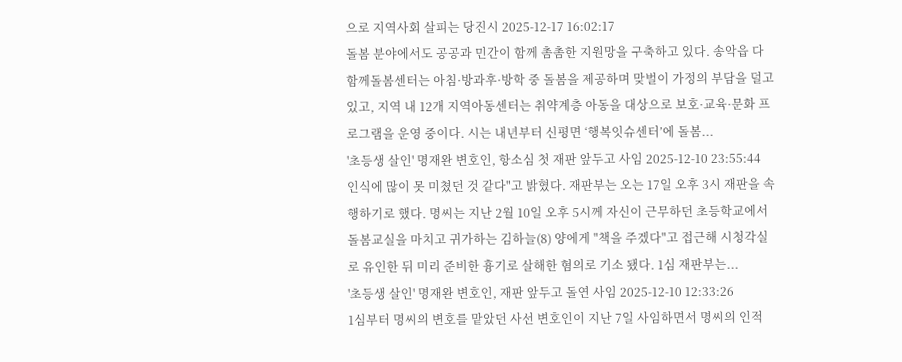으로 지역사회 살피는 당진시 2025-12-17 16:02:17
돌봄 분야에서도 공공과 민간이 함께 촘촘한 지원망을 구축하고 있다. 송악읍 다함께돌봄센터는 아침·방과후·방학 중 돌봄을 제공하며 맞벌이 가정의 부담을 덜고 있고, 지역 내 12개 지역아동센터는 취약계층 아동을 대상으로 보호·교육·문화 프로그램을 운영 중이다. 시는 내년부터 신평면 ‘행복잇슈센터’에 돌봄...
'초등생 살인' 명재완 변호인, 항소심 첫 재판 앞두고 사임 2025-12-10 23:55:44
인식에 많이 못 미쳤던 것 같다"고 밝혔다. 재판부는 오는 17일 오후 3시 재판을 속행하기로 했다. 명씨는 지난 2월 10일 오후 5시께 자신이 근무하던 초등학교에서 돌봄교실을 마치고 귀가하는 김하늘(8) 양에게 "책을 주겠다"고 접근해 시청각실로 유인한 뒤 미리 준비한 흉기로 살해한 혐의로 기소 됐다. 1심 재판부는...
'초등생 살인' 명재완 변호인, 재판 앞두고 돌연 사임 2025-12-10 12:33:26
1심부터 명씨의 변호를 맡았던 사선 변호인이 지난 7일 사임하면서 명씨의 인적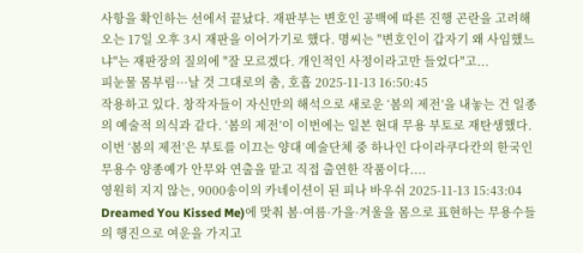사항을 확인하는 선에서 끝났다. 재판부는 변호인 공백에 따른 진행 곤란을 고려해 오는 17일 오후 3시 재판을 이어가기로 했다. 명씨는 "변호인이 갑자기 왜 사임했느냐"는 재판장의 질의에 "잘 모르겠다. 개인적인 사정이라고만 들었다"고...
피눈물 몸부림···날 것 그대로의 춤, 호흡 2025-11-13 16:50:45
작용하고 있다. 창작자들이 자신만의 해석으로 새로운 ‘봄의 제전’을 내놓는 건 일종의 예술적 의식과 같다. ‘봄의 제전’이 이번에는 일본 현대 무용 부토로 재탄생했다. 이번 ‘봄의 제전’은 부토를 이끄는 양대 예술단체 중 하나인 다이라쿠다칸의 한국인 무용수 양종예가 안무와 연출을 맡고 직접 출연한 작품이다....
영원히 지지 않는, 9000송이의 카네이션이 된 피나 바우쉬 2025-11-13 15:43:04
Dreamed You Kissed Me)에 맞춰 봄·여름·가을·겨울을 몸으로 표현하는 무용수들의 행진으로 여운을 가지고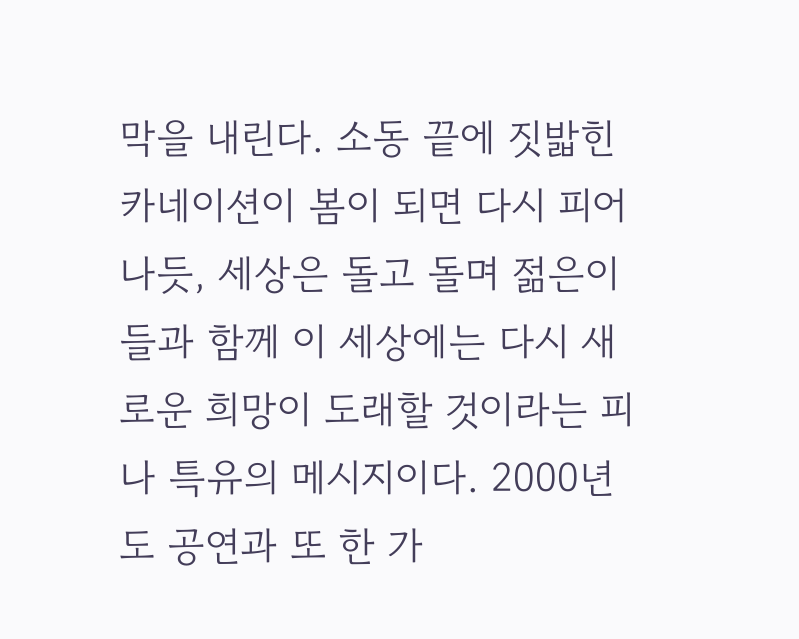막을 내린다. 소동 끝에 짓밟힌 카네이션이 봄이 되면 다시 피어나듯, 세상은 돌고 돌며 젊은이들과 함께 이 세상에는 다시 새로운 희망이 도래할 것이라는 피나 특유의 메시지이다. 2000년도 공연과 또 한 가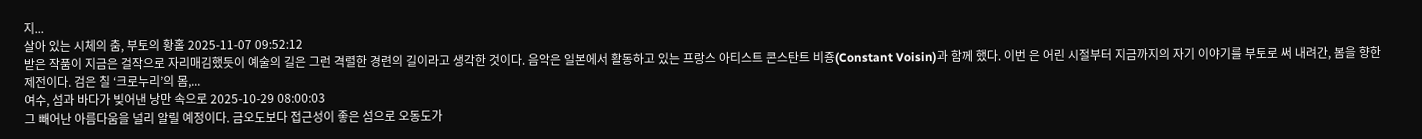지...
살아 있는 시체의 춤, 부토의 황홀 2025-11-07 09:52:12
받은 작품이 지금은 걸작으로 자리매김했듯이 예술의 길은 그런 격렬한 경련의 길이라고 생각한 것이다. 음악은 일본에서 활동하고 있는 프랑스 아티스트 콘스탄트 비죵(Constant Voisin)과 함께 했다. 이번 은 어린 시절부터 지금까지의 자기 이야기를 부토로 써 내려간, 봄을 향한 제전이다. 검은 칠 ‘크로누리’의 몸,...
여수, 섬과 바다가 빚어낸 낭만 속으로 2025-10-29 08:00:03
그 빼어난 아름다움을 널리 알릴 예정이다. 금오도보다 접근성이 좋은 섬으로 오동도가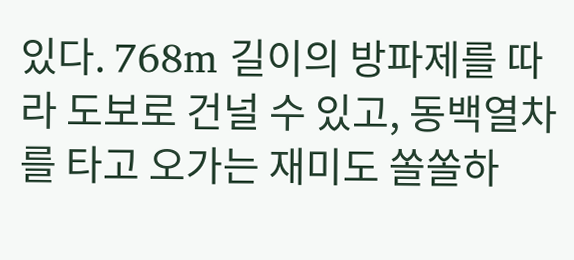있다. 768m 길이의 방파제를 따라 도보로 건널 수 있고, 동백열차를 타고 오가는 재미도 쏠쏠하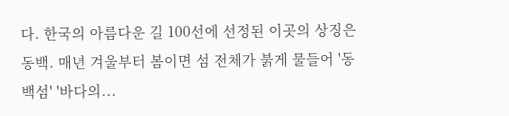다. 한국의 아름다운 길 100선에 선정된 이곳의 상징은 동백. 매년 겨울부터 봄이면 섬 전체가 붉게 물들어 '동백섬' '바다의...